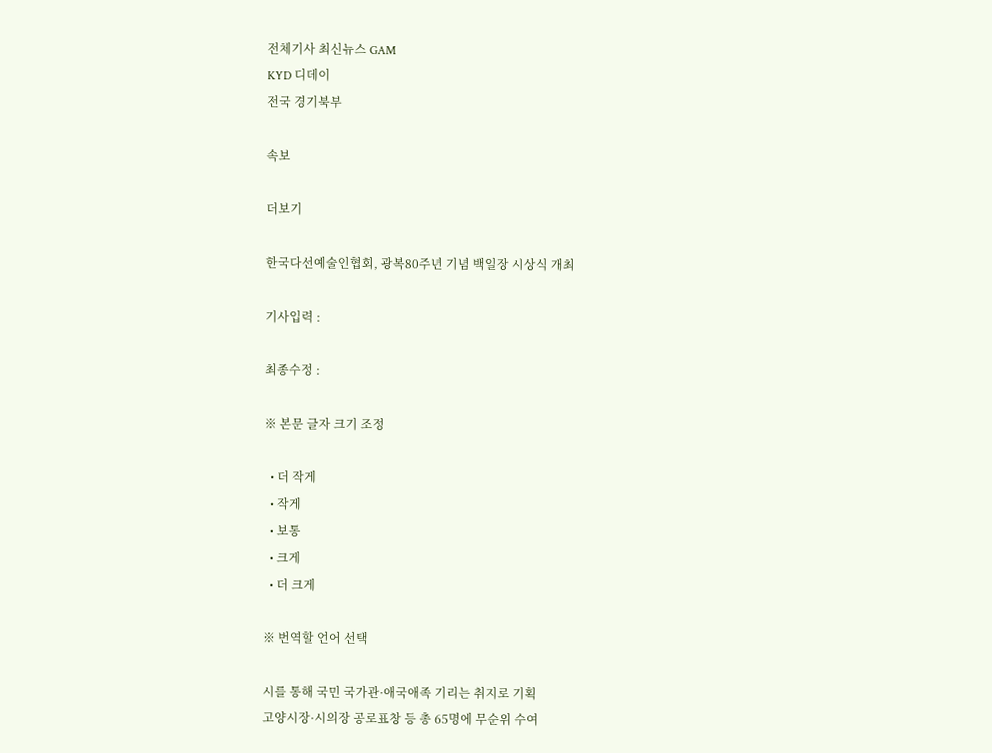전체기사 최신뉴스 GAM
KYD 디데이
전국 경기북부

속보

더보기

한국다선예술인협회, 광복80주년 기념 백일장 시상식 개최

기사입력 :

최종수정 :

※ 본문 글자 크기 조정

  • 더 작게
  • 작게
  • 보통
  • 크게
  • 더 크게

※ 번역할 언어 선택

시를 통해 국민 국가관·애국애족 기리는 취지로 기획
고양시장·시의장 공로표창 등 총 65명에 무순위 수여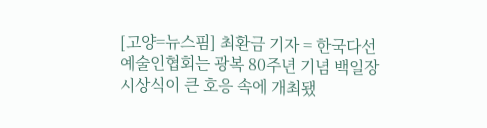[고양=뉴스핌] 최환금 기자 = 한국다선예술인협회는 광복 80주년 기념 백일장 시상식이 큰 호응 속에 개최됐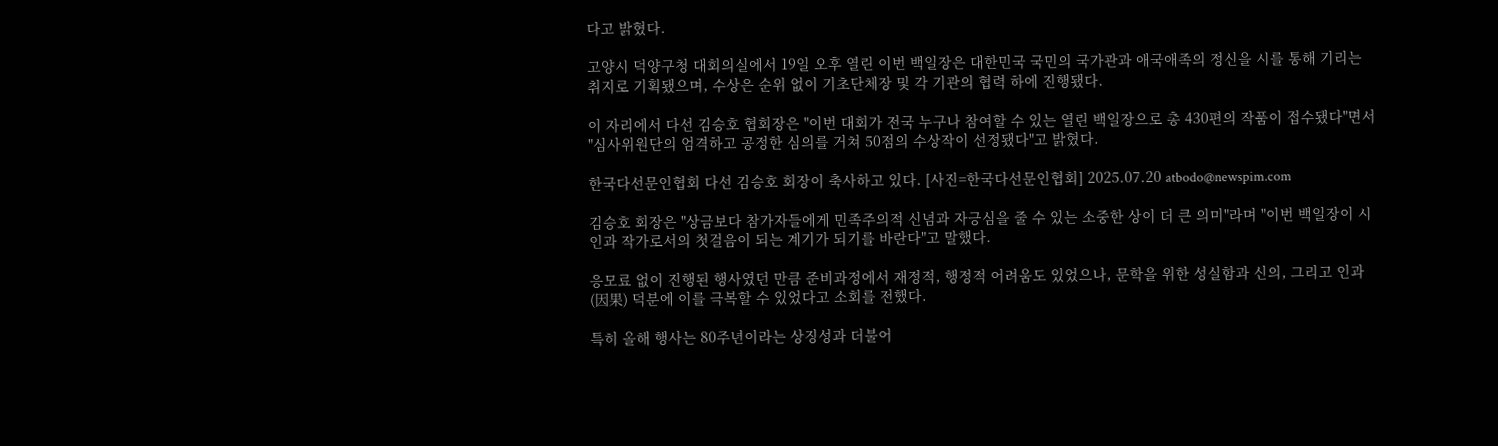다고 밝혔다.

고양시 덕양구청 대회의실에서 19일 오후 열린 이번 백일장은 대한민국 국민의 국가관과 애국애족의 정신을 시를 통해 기리는 취지로 기획됐으며, 수상은 순위 없이 기초단체장 및 각 기관의 협력 하에 진행됐다.

이 자리에서 다선 김승호 협회장은 "이번 대회가 전국 누구나 참여할 수 있는 열린 백일장으로 총 430편의 작품이 접수됐다"면서 "심사위원단의 엄격하고 공정한 심의를 거쳐 50점의 수상작이 선정됐다"고 밝혔다.

한국다선문인협회 다선 김승호 회장이 축사하고 있다. [사진=한국다선문인협회] 2025.07.20 atbodo@newspim.com

김승호 회장은 "상금보다 참가자들에게 민족주의적 신념과 자긍심을 줄 수 있는 소중한 상이 더 큰 의미"라며 "이번 백일장이 시인과 작가로서의 첫걸음이 되는 계기가 되기를 바란다"고 말했다.

응모료 없이 진행된 행사였던 만큼 준비과정에서 재정적, 행정적 어려움도 있었으나, 문학을 위한 성실함과 신의, 그리고 인과(因果) 덕분에 이를 극복할 수 있었다고 소회를 전했다.

특히 올해 행사는 80주년이라는 상징성과 더불어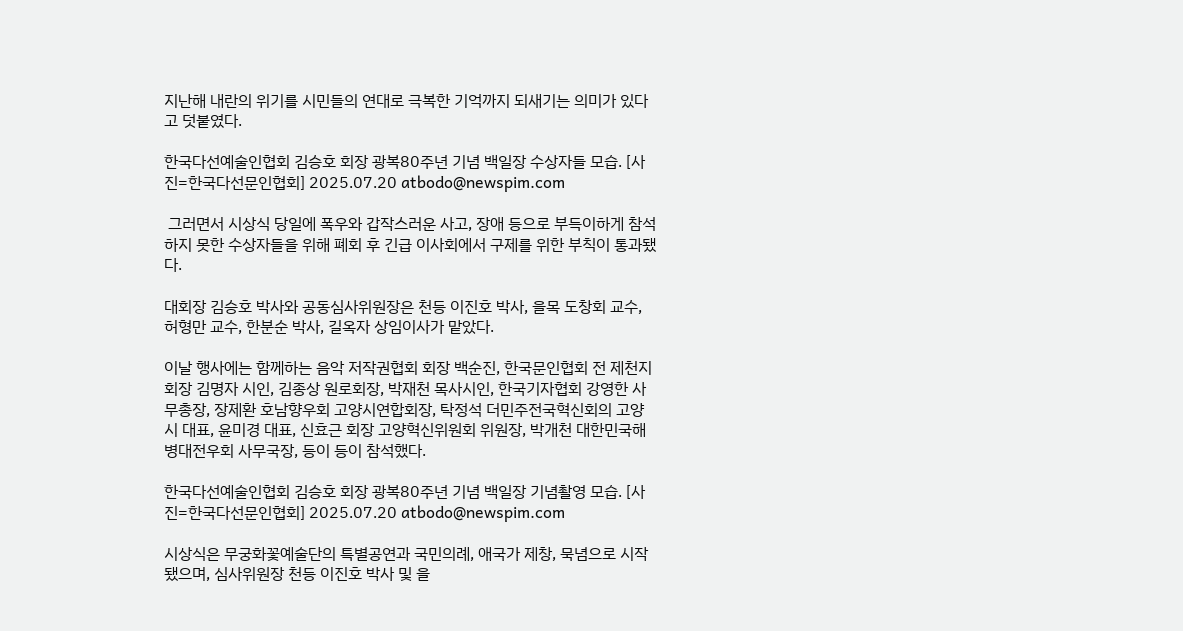지난해 내란의 위기를 시민들의 연대로 극복한 기억까지 되새기는 의미가 있다고 덧붙였다.

한국다선예술인협회 김승호 회장 광복80주년 기념 백일장 수상자들 모습. [사진=한국다선문인협회] 2025.07.20 atbodo@newspim.com

 그러면서 시상식 당일에 폭우와 갑작스러운 사고, 장애 등으로 부득이하게 참석하지 못한 수상자들을 위해 폐회 후 긴급 이사회에서 구제를 위한 부칙이 통과됐다.

대회장 김승호 박사와 공동심사위원장은 천등 이진호 박사, 을목 도창회 교수, 허형만 교수, 한분순 박사, 길옥자 상임이사가 맡았다.

이날 행사에는 함께하는 음악 저작권협회 회장 백순진, 한국문인협회 전 제천지회장 김명자 시인, 김종상 원로회장, 박재천 목사시인, 한국기자협회 강영한 사무총장, 장제환 호남향우회 고양시연합회장, 탁정석 더민주전국혁신회의 고양시 대표, 윤미경 대표, 신효근 회장 고양혁신위원회 위원장, 박개천 대한민국해병대전우회 사무국장, 등이 등이 참석했다.

한국다선예술인협회 김승호 회장 광복80주년 기념 백일장 기념촬영 모습. [사진=한국다선문인협회] 2025.07.20 atbodo@newspim.com

시상식은 무궁화꽃예술단의 특별공연과 국민의례, 애국가 제창, 묵념으로 시작됐으며, 심사위원장 천등 이진호 박사 및 을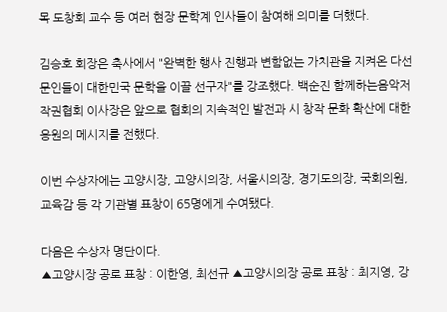목 도창회 교수 등 여러 현장 문학계 인사들이 참여해 의미를 더했다.

김승호 회장은 축사에서 "완벽한 행사 진행과 변함없는 가치관을 지켜온 다선 문인들이 대한민국 문학을 이끌 선구자"를 강조했다. 백순진 함께하는음악저작권협회 이사장은 앞으로 협회의 지속적인 발전과 시 창작 문화 확산에 대한 응원의 메시지를 전했다.

이번 수상자에는 고양시장, 고양시의장, 서울시의장, 경기도의장, 국회의원, 교육감 등 각 기관별 표창이 65명에게 수여됐다.

다음은 수상자 명단이다.
▲고양시장 공로 표창 : 이한영, 최선규 ▲고양시의장 공로 표창 : 최지영, 강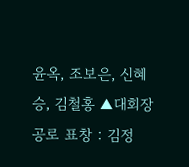윤옥, 조보은, 신혜승, 김철홍 ▲대회장 공로 표창 : 김정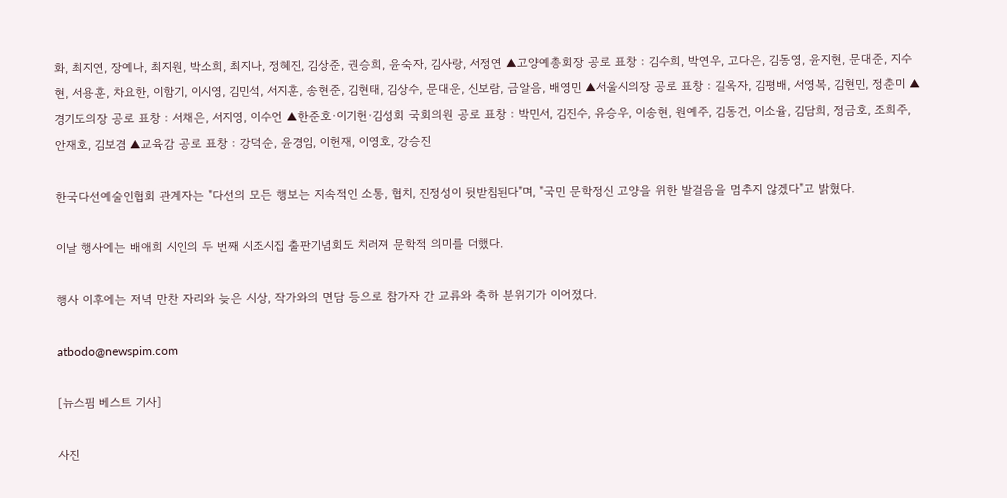화, 최지연, 장예나, 최지원, 박소희, 최지나, 정혜진, 김상준, 권승희, 윤숙자, 김사랑, 서정연 ▲고양예총회장 공로 표창 : 김수희, 박연우, 고다은, 김동영, 윤지현, 문대준, 지수현, 서용훈, 차요한, 이함기, 이시영, 김민석, 서지훈, 송현준, 김현태, 김상수, 문대운, 신보람, 금알음, 배영민 ▲서울시의장 공로 표창 : 길옥자, 김평배, 서영복, 김현민, 정춘미 ▲경기도의장 공로 표창 : 서채은, 서지영, 이수언 ▲한준호·이기헌·김성회 국회의원 공로 표창 : 박민서, 김진수, 유승우, 이송현, 원예주, 김동건, 이소율, 김담희, 정금호, 조희주, 안재호, 김보겸 ▲교육감 공로 표창 : 강덕순, 윤경임, 이헌재, 이영호, 강승진

한국다선예술인협회 관계자는 "다선의 모든 행보는 지속적인 소통, 협치, 진정성이 뒷받침된다"며, "국민 문학정신 고양을 위한 발걸음을 멈추지 않겠다"고 밝혔다.

이날 행사에는 배애희 시인의 두 번째 시조시집 출판기념회도 치러져 문학적 의미를 더했다.

행사 이후에는 저녁 만찬 자리와 늦은 시상, 작가와의 면담 등으로 참가자 간 교류와 축하 분위기가 이어졌다.

atbodo@newspim.com

[뉴스핌 베스트 기사]

사진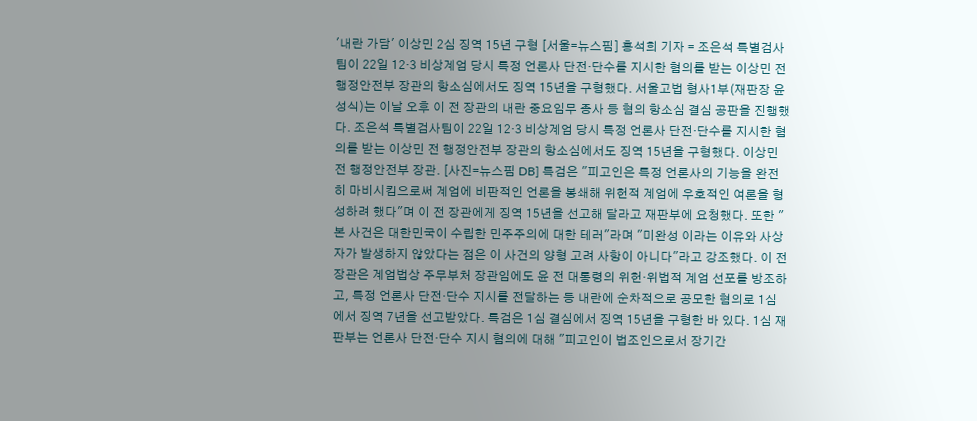'내란 가담' 이상민 2심 징역 15년 구형 [서울=뉴스핌] 홍석희 기자 = 조은석 특별검사팀이 22일 12·3 비상계엄 당시 특정 언론사 단전·단수를 지시한 혐의를 받는 이상민 전 행정안전부 장관의 항소심에서도 징역 15년을 구형했다. 서울고법 형사1부(재판장 윤성식)는 이날 오후 이 전 장관의 내란 중요임무 종사 등 혐의 항소심 결심 공판을 진행했다. 조은석 특별검사팀이 22일 12·3 비상계엄 당시 특정 언론사 단전·단수를 지시한 혐의를 받는 이상민 전 행정안전부 장관의 항소심에서도 징역 15년을 구형했다. 이상민 전 행정안전부 장관. [사진=뉴스핌 DB] 특검은 "피고인은 특정 언론사의 기능을 완전히 마비시킴으로써 계엄에 비판적인 언론을 봉쇄해 위헌적 계엄에 우호적인 여론을 형성하려 했다"며 이 전 장관에게 징역 15년을 선고해 달라고 재판부에 요청했다. 또한 "본 사건은 대한민국이 수립한 민주주의에 대한 테러"라며 "미완성 이라는 이유와 사상자가 발생하지 않았다는 점은 이 사건의 양형 고려 사항이 아니다"라고 강조했다. 이 전 장관은 계엄법상 주무부처 장관임에도 윤 전 대통령의 위헌·위법적 계엄 선포를 방조하고, 특정 언론사 단전·단수 지시를 전달하는 등 내란에 순차적으로 공모한 혐의로 1심에서 징역 7년을 선고받았다. 특검은 1심 결심에서 징역 15년을 구형한 바 있다. 1심 재판부는 언론사 단전·단수 지시 혐의에 대해 "피고인이 법조인으로서 장기간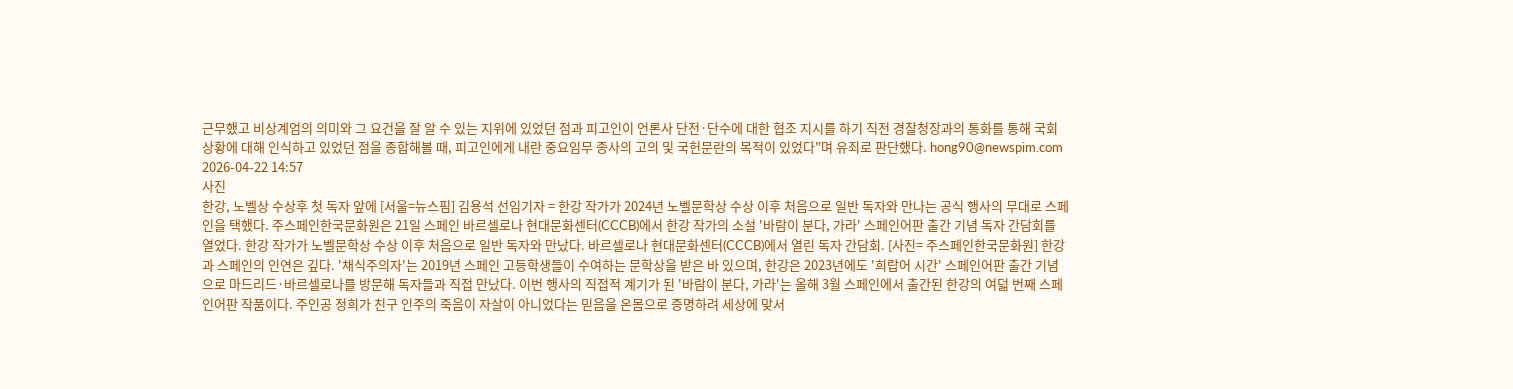근무했고 비상계엄의 의미와 그 요건을 잘 알 수 있는 지위에 있었던 점과 피고인이 언론사 단전·단수에 대한 협조 지시를 하기 직전 경찰청장과의 통화를 통해 국회 상황에 대해 인식하고 있었던 점을 종합해볼 때, 피고인에게 내란 중요임무 종사의 고의 및 국헌문란의 목적이 있었다"며 유죄로 판단했다. hong90@newspim.com 2026-04-22 14:57
사진
한강, 노벨상 수상후 첫 독자 앞에 [서울=뉴스핌] 김용석 선임기자 = 한강 작가가 2024년 노벨문학상 수상 이후 처음으로 일반 독자와 만나는 공식 행사의 무대로 스페인을 택했다. 주스페인한국문화원은 21일 스페인 바르셀로나 현대문화센터(CCCB)에서 한강 작가의 소설 '바람이 분다, 가라' 스페인어판 출간 기념 독자 간담회를 열었다. 한강 작가가 노벨문학상 수상 이후 처음으로 일반 독자와 만났다. 바르셀로나 현대문화센터(CCCB)에서 열린 독자 간담회. [사진= 주스페인한국문화원] 한강과 스페인의 인연은 깊다. '채식주의자'는 2019년 스페인 고등학생들이 수여하는 문학상을 받은 바 있으며, 한강은 2023년에도 '희랍어 시간' 스페인어판 출간 기념으로 마드리드·바르셀로나를 방문해 독자들과 직접 만났다. 이번 행사의 직접적 계기가 된 '바람이 분다, 가라'는 올해 3월 스페인에서 출간된 한강의 여덟 번째 스페인어판 작품이다. 주인공 정희가 친구 인주의 죽음이 자살이 아니었다는 믿음을 온몸으로 증명하려 세상에 맞서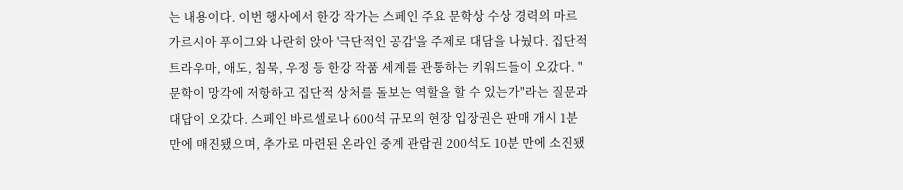는 내용이다. 이번 행사에서 한강 작가는 스페인 주요 문학상 수상 경력의 마르 가르시아 푸이그와 나란히 앉아 '극단적인 공감'을 주제로 대담을 나눴다. 집단적 트라우마, 애도, 침묵, 우정 등 한강 작품 세계를 관통하는 키워드들이 오갔다. "문학이 망각에 저항하고 집단적 상처를 돌보는 역할을 할 수 있는가"라는 질문과 대답이 오갔다. 스페인 바르셀로나 600석 규모의 현장 입장권은 판매 개시 1분 만에 매진됐으며, 추가로 마련된 온라인 중계 관람권 200석도 10분 만에 소진됐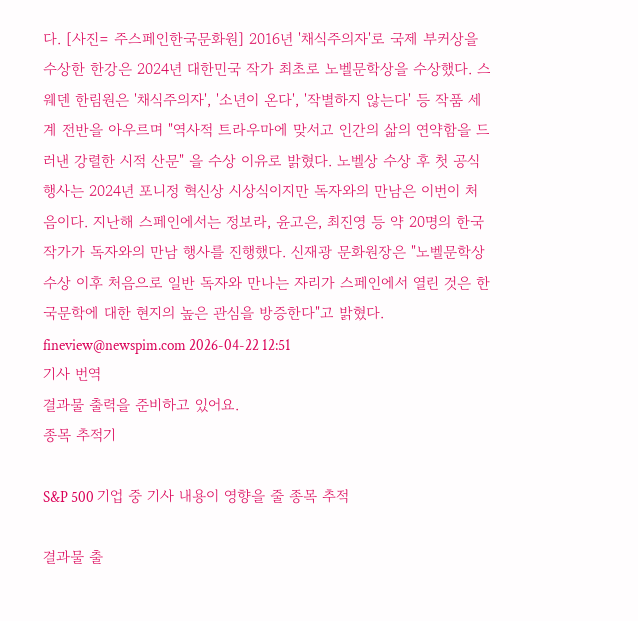다. [사진= 주스페인한국문화원] 2016년 '채식주의자'로 국제 부커상을 수상한 한강은 2024년 대한민국 작가 최초로 노벨문학상을 수상했다. 스웨덴 한림원은 '채식주의자', '소년이 온다', '작별하지 않는다' 등 작품 세계 전반을 아우르며 "역사적 트라우마에 맞서고 인간의 삶의 연약함을 드러낸 강렬한 시적 산문" 을 수상 이유로 밝혔다. 노벨상 수상 후 첫 공식 행사는 2024년 포니정 혁신상 시상식이지만 독자와의 만남은 이번이 처음이다. 지난해 스페인에서는 정보라, 윤고은, 최진영 등 약 20명의 한국 작가가 독자와의 만남 행사를 진행했다. 신재광 문화원장은 "노벨문학상 수상 이후 처음으로 일반 독자와 만나는 자리가 스페인에서 열린 것은 한국문학에 대한 현지의 높은 관심을 방증한다"고 밝혔다. fineview@newspim.com 2026-04-22 12:51
기사 번역
결과물 출력을 준비하고 있어요.
종목 추적기

S&P 500 기업 중 기사 내용이 영향을 줄 종목 추적

결과물 출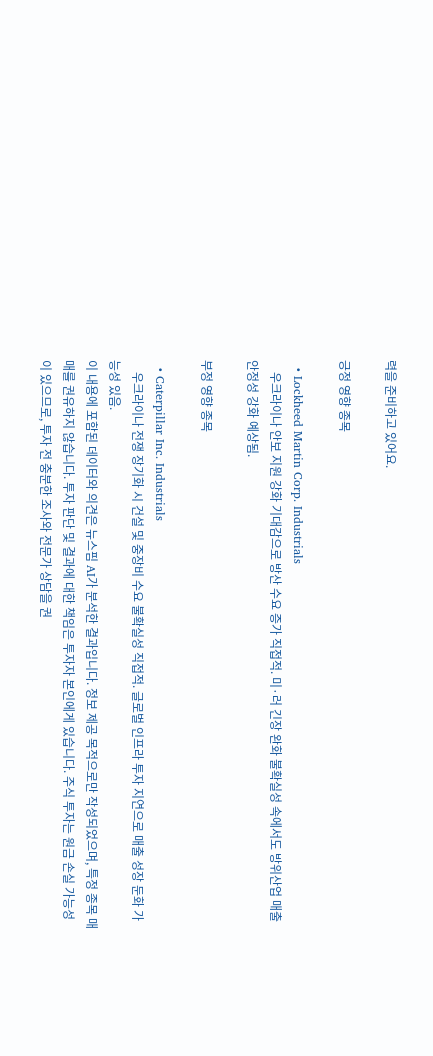력을 준비하고 있어요.

긍정 영향 종목

  • Lockheed Martin Corp. Industrials
    우크라이나 안보 지원 강화 기대감으로 방산 수요 증가 직접적. 미·러 긴장 완화 불확실성 속에서도 방위산업 매출 안정성 강화 예상됨.

부정 영향 종목

  • Caterpillar Inc. Industrials
    우크라이나 전쟁 장기화 시 건설 및 중장비 수요 불확실성 직접적. 글로벌 인프라 투자 지연으로 매출 성장 둔화 가능성 있음.
이 내용에 포함된 데이터와 의견은 뉴스핌 AI가 분석한 결과입니다. 정보 제공 목적으로만 작성되었으며, 특정 종목 매매를 권유하지 않습니다. 투자 판단 및 결과에 대한 책임은 투자자 본인에게 있습니다. 주식 투자는 원금 손실 가능성이 있으므로, 투자 전 충분한 조사와 전문가 상담을 권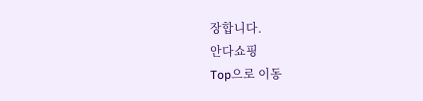장합니다.
안다쇼핑
Top으로 이동